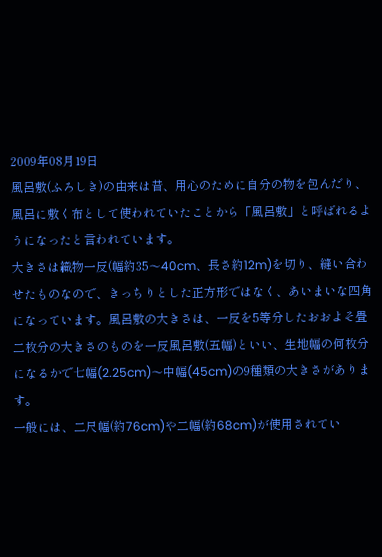2009年08月19日
風呂敷(ふろしき)の由来は昔、用心のために自分の物を包んだり、風呂に敷く布として使われていたことから「風呂敷」と呼ばれるようになったと言われています。
大きさは織物一反(幅約35〜40cm、長さ約12m)を切り、縫い合わせたものなので、きっちりとした正方形ではなく、あいまいな四角になっています。風呂敷の大きさは、一反を5等分したおおよそ畳二枚分の大きさのものを一反風呂敷(五幅)といい、生地幅の何枚分になるかで七幅(2.25cm)〜中幅(45cm)の9種類の大きさがあります。
一般には、二尺幅(約76cm)や二幅(約68cm)が使用されてい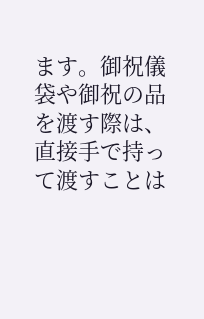ます。御祝儀袋や御祝の品を渡す際は、直接手で持って渡すことは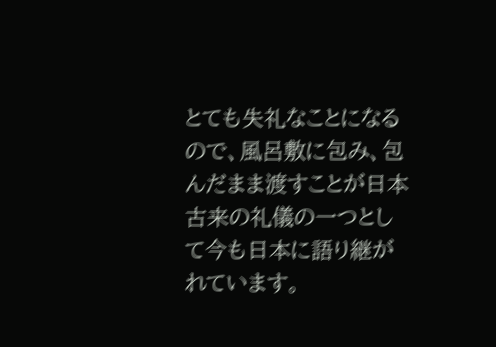とても失礼なことになるので、風呂敷に包み、包んだまま渡すことが日本古来の礼儀の一つとして今も日本に語り継がれています。